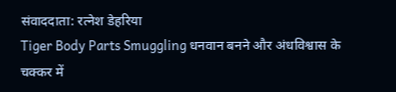संवाददाता: रत्नेश डेहरिया
Tiger Body Parts Smuggling धनवान बनने और अंधविश्वास के चक्कर में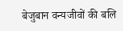बेजुबान वन्यजीवों की बलि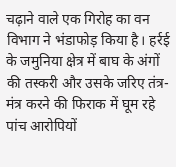चढ़ाने वाले एक गिरोह का वन विभाग ने भंडाफोड़ किया है। हर्रई के जमुनिया क्षेत्र में बाघ के अंगों की तस्करी और उसके जरिए तंत्र-मंत्र करने की फिराक में घूम रहे पांच आरोपियों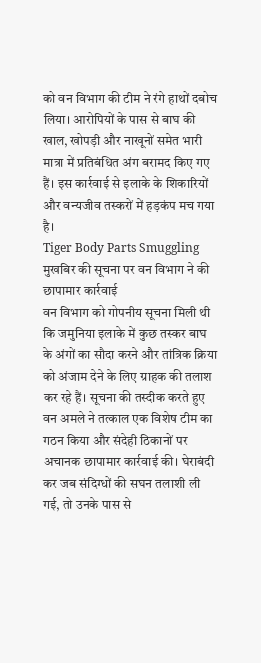को वन विभाग की टीम ने रंगे हाथों दबोच लिया। आरोपियों के पास से बाघ की खाल, खोपड़ी और नाखूनों समेत भारी मात्रा में प्रतिबंधित अंग बरामद किए गए हैं। इस कार्रवाई से इलाके के शिकारियों और वन्यजीव तस्करों में हड़कंप मच गया है।
Tiger Body Parts Smuggling मुखबिर की सूचना पर वन विभाग ने की छापामार कार्रवाई
वन विभाग को गोपनीय सूचना मिली थी कि जमुनिया इलाके में कुछ तस्कर बाघ के अंगों का सौदा करने और तांत्रिक क्रिया को अंजाम देने के लिए ग्राहक की तलाश कर रहे हैं। सूचना की तस्दीक करते हुए वन अमले ने तत्काल एक विशेष टीम का गठन किया और संदेही ठिकानों पर अचानक छापामार कार्रवाई की। घेराबंदी कर जब संदिग्धों की सघन तलाशी ली गई, तो उनके पास से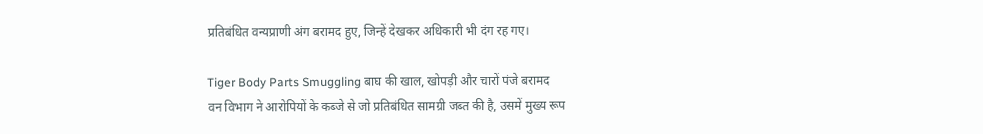प्रतिबंधित वन्यप्राणी अंग बरामद हुए, जिन्हें देखकर अधिकारी भी दंग रह गए।

Tiger Body Parts Smuggling बाघ की खाल, खोपड़ी और चारों पंजे बरामद
वन विभाग ने आरोपियों के कब्जे से जो प्रतिबंधित सामग्री जब्त की है, उसमें मुख्य रूप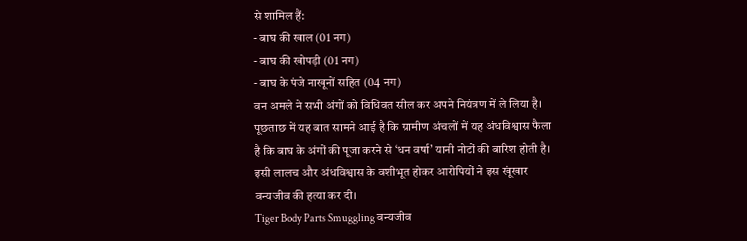से शामिल हैं:
- बाघ की खाल (01 नग)
- बाघ की खोपड़ी (01 नग)
- बाघ के पंजे नाखूनों सहित (04 नग)
वन अमले ने सभी अंगों को विधिवत सील कर अपने नियंत्रण में ले लिया है। पूछताछ में यह बात सामने आई है कि ग्रामीण अंचलों में यह अंधविश्वास फैला है कि बाघ के अंगों की पूजा करने से ‘धन वर्षा’ यानी नोटों की बारिश होती है। इसी लालच और अंधविश्वास के वशीभूत होकर आरोपियों ने इस खूंखार वन्यजीव की हत्या कर दी।
Tiger Body Parts Smuggling वन्यजीव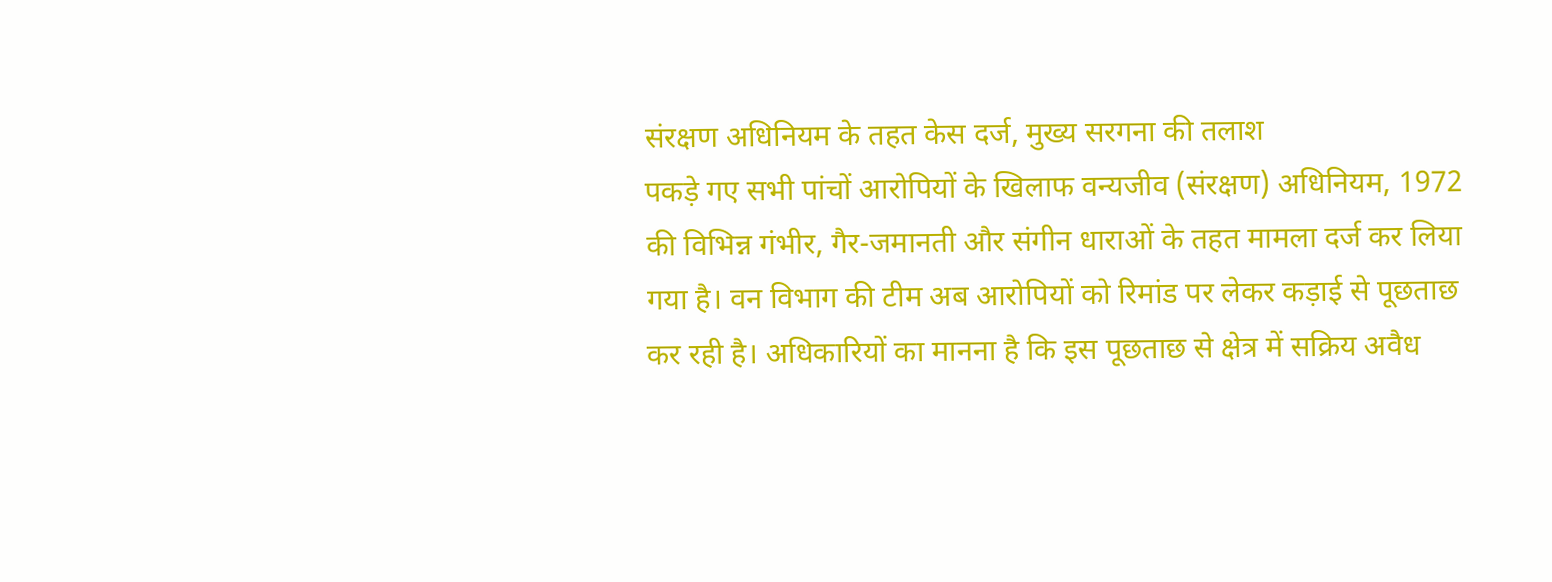संरक्षण अधिनियम के तहत केस दर्ज, मुख्य सरगना की तलाश
पकड़े गए सभी पांचों आरोपियों के खिलाफ वन्यजीव (संरक्षण) अधिनियम, 1972 की विभिन्न गंभीर, गैर-जमानती और संगीन धाराओं के तहत मामला दर्ज कर लिया गया है। वन विभाग की टीम अब आरोपियों को रिमांड पर लेकर कड़ाई से पूछताछ कर रही है। अधिकारियों का मानना है कि इस पूछताछ से क्षेत्र में सक्रिय अवैध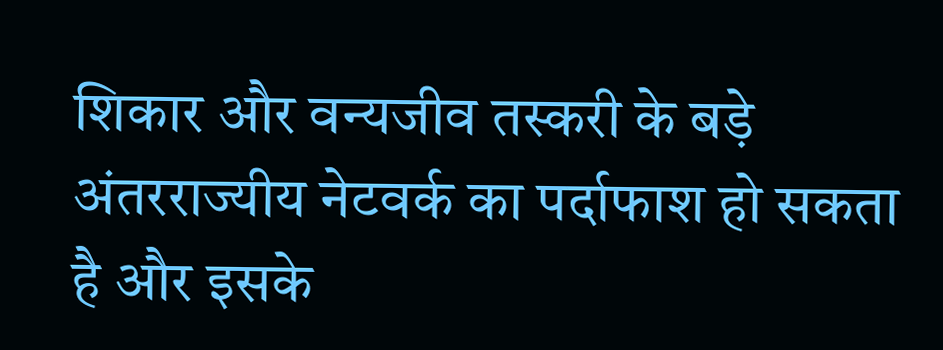शिकार और वन्यजीव तस्करी के बड़े अंतरराज्यीय नेटवर्क का पर्दाफाश हो सकता है और इसके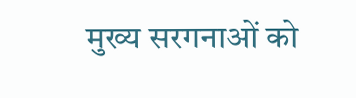मुख्य सरगनाओं को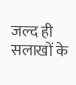जल्द ही सलाखों के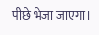पीछे भेजा जाएगा।